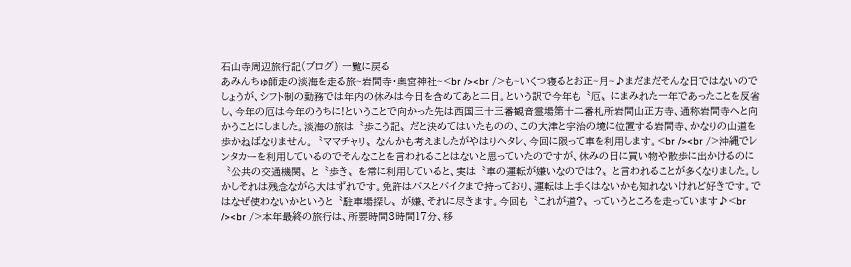石山寺周辺旅行記(ブログ) 一覧に戻る
あみんちゅ師走の淡海を走る旅~岩間寺・奥宮神社~<br /><br />も~いくつ寝るとお正~月~♪まだまだそんな日ではないのでしょうが、シフト制の勤務では年内の休みは今日を含めてあと二日。という訳で今年も〝厄〟にまみれた一年であったことを反省し、今年の厄は今年のうちに!ということで向かった先は西国三十三番観音霊場第十二番札所岩間山正方寺、通称岩間寺へと向かうことにしました。淡海の旅は〝歩こう記〟だと決めてはいたものの、この大津と宇治の境に位置する岩間寺、かなりの山道を歩かねばなりません。〝ママチャリ〟なんかも考えましたがやはりヘタレ、今回に限って車を利用します。<br /><br />沖縄でレンタカーを利用しているのでそんなことを言われることはないと思っていたのですが、休みの日に買い物や散歩に出かけるのに〝公共の交通機関〟と〝歩き〟を常に利用していると、実は〝車の運転が嫌いなのでは?〟と言われることが多くなりました。しかしそれは残念ながら大はずれです。免許はバスとバイクまで持っており、運転は上手くはないかも知れないけれど好きです。ではなぜ使わないかというと〝駐車場探し〟が嫌、それに尽きます。今回も〝これが道?〟っていうところを走っています♪<br /><br />本年最終の旅行は、所要時間3時間17分、移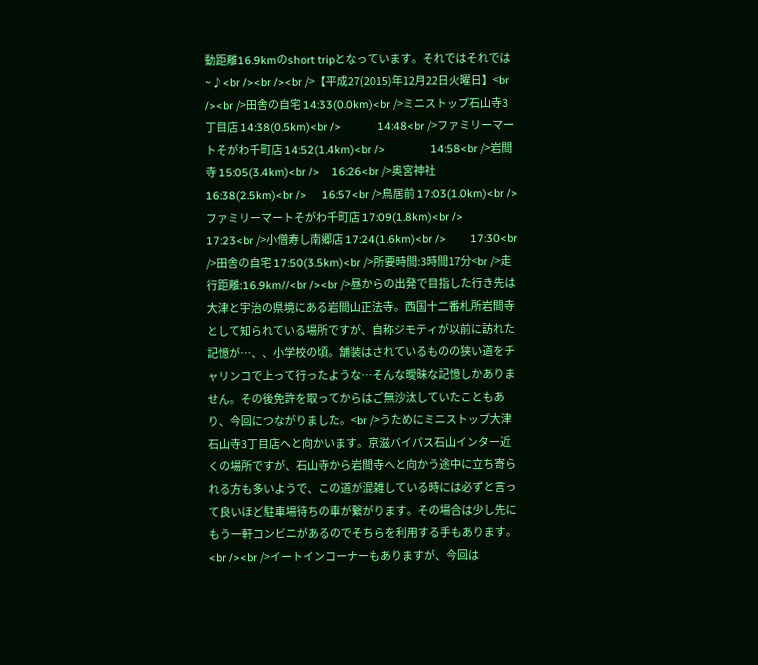動距離16.9kmのshort tripとなっています。それではそれでは~♪<br /><br /><br />【平成27(2015)年12月22日火曜日】<br /><br />田舎の自宅 14:33(0.0km)<br />ミニストップ石山寺3丁目店 14:38(0.5km)<br />            14:48<br />ファミリーマートそがわ千町店 14:52(1.4km)<br />               14:58<br />岩間寺 15:05(3.4km)<br />    16:26<br />奥宮神社 16:38(2.5km)<br />     16:57<br />鳥居前 17:03(1.0km)<br />ファミリーマートそがわ千町店 17:09(1.8km)<br />               17:23<br />小僧寿し南郷店 17:24(1.6km)<br />        17:30<br />田舎の自宅 17:50(3.5km)<br />所要時間:3時間17分<br />走行距離:16.9km//<br /><br />昼からの出発で目指した行き先は大津と宇治の県境にある岩間山正法寺。西国十二番札所岩間寺として知られている場所ですが、自称ジモティが以前に訪れた記憶が…、、小学校の頃。舗装はされているものの狭い道をチャリンコで上って行ったような…そんな曖昧な記憶しかありません。その後免許を取ってからはご無沙汰していたこともあり、今回につながりました。<br />うためにミニストップ大津石山寺3丁目店へと向かいます。京滋バイパス石山インター近くの場所ですが、石山寺から岩間寺へと向かう途中に立ち寄られる方も多いようで、この道が混雑している時には必ずと言って良いほど駐車場待ちの車が繋がります。その場合は少し先にもう一軒コンビニがあるのでそちらを利用する手もあります。<br /><br />イートインコーナーもありますが、今回は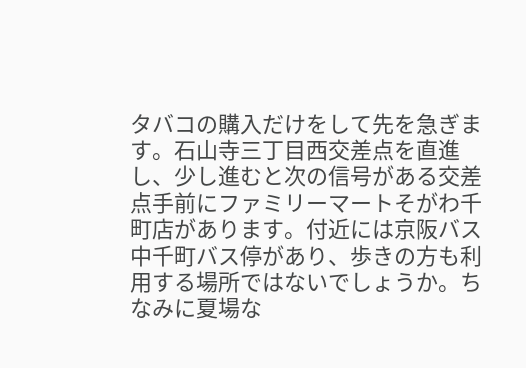タバコの購入だけをして先を急ぎます。石山寺三丁目西交差点を直進し、少し進むと次の信号がある交差点手前にファミリーマートそがわ千町店があります。付近には京阪バス中千町バス停があり、歩きの方も利用する場所ではないでしょうか。ちなみに夏場な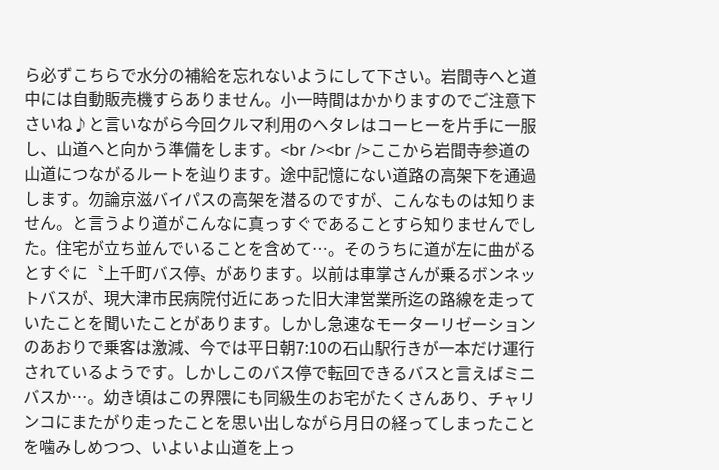ら必ずこちらで水分の補給を忘れないようにして下さい。岩間寺へと道中には自動販売機すらありません。小一時間はかかりますのでご注意下さいね♪と言いながら今回クルマ利用のヘタレはコーヒーを片手に一服し、山道へと向かう準備をします。<br /><br />ここから岩間寺参道の山道につながるルートを辿ります。途中記憶にない道路の高架下を通過します。勿論京滋バイパスの高架を潜るのですが、こんなものは知りません。と言うより道がこんなに真っすぐであることすら知りませんでした。住宅が立ち並んでいることを含めて…。そのうちに道が左に曲がるとすぐに〝上千町バス停〟があります。以前は車掌さんが乗るボンネットバスが、現大津市民病院付近にあった旧大津営業所迄の路線を走っていたことを聞いたことがあります。しかし急速なモーターリゼーションのあおりで乗客は激減、今では平日朝7:10の石山駅行きが一本だけ運行されているようです。しかしこのバス停で転回できるバスと言えばミニバスか…。幼き頃はこの界隈にも同級生のお宅がたくさんあり、チャリンコにまたがり走ったことを思い出しながら月日の経ってしまったことを噛みしめつつ、いよいよ山道を上っ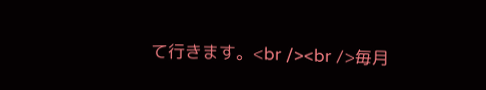て行きます。<br /><br />毎月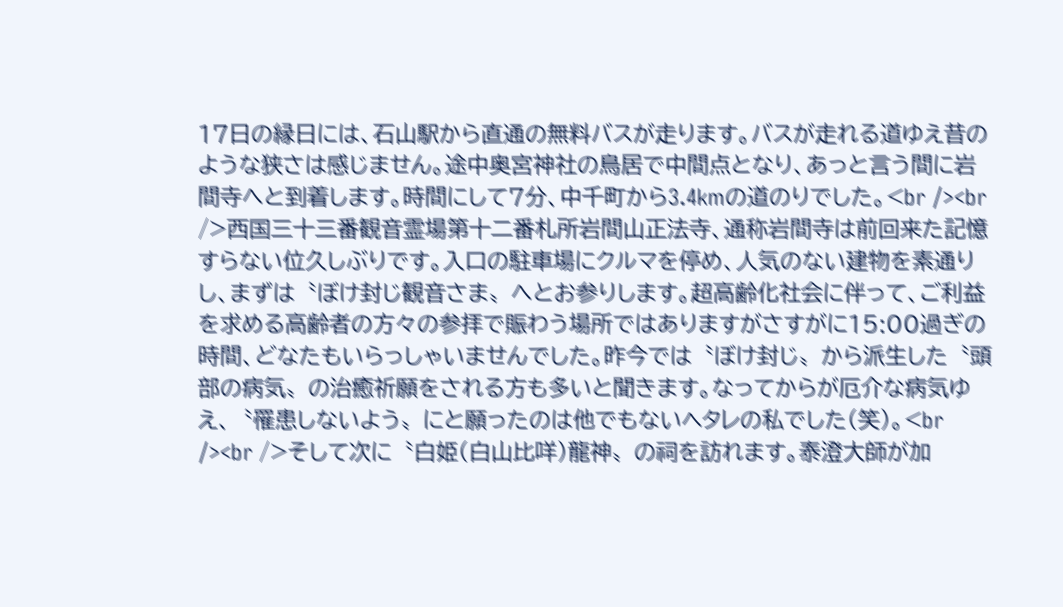17日の縁日には、石山駅から直通の無料バスが走ります。バスが走れる道ゆえ昔のような狭さは感じません。途中奥宮神社の鳥居で中間点となり、あっと言う間に岩間寺へと到着します。時間にして7分、中千町から3.4kmの道のりでした。<br /><br />西国三十三番観音霊場第十二番札所岩間山正法寺、通称岩間寺は前回来た記憶すらない位久しぶりです。入口の駐車場にクルマを停め、人気のない建物を素通りし、まずは〝ぼけ封じ観音さま〟へとお参りします。超高齢化社会に伴って、ご利益を求める高齢者の方々の参拝で賑わう場所ではありますがさすがに15:00過ぎの時間、どなたもいらっしゃいませんでした。昨今では〝ぼけ封じ〟から派生した〝頭部の病気〟の治癒祈願をされる方も多いと聞きます。なってからが厄介な病気ゆえ、〝罹患しないよう〟にと願ったのは他でもないヘタレの私でした(笑)。<br /><br />そして次に〝白姫(白山比咩)龍神〟の祠を訪れます。泰澄大師が加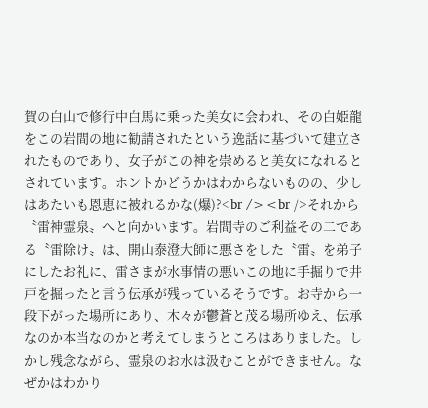賀の白山で修行中白馬に乗った美女に会われ、その白姫龍をこの岩間の地に勧請されたという逸話に基づいて建立されたものであり、女子がこの神を崇めると美女になれるとされています。ホントかどうかはわからないものの、少しはあたいも恩恵に被れるかな(爆)?<br /><br />それから〝雷神霊泉〟へと向かいます。岩間寺のご利益その二である〝雷除け〟は、開山泰澄大師に悪さをした〝雷〟を弟子にしたお礼に、雷さまが水事情の悪いこの地に手掘りで井戸を掘ったと言う伝承が残っているそうです。お寺から一段下がった場所にあり、木々が鬱蒼と茂る場所ゆえ、伝承なのか本当なのかと考えてしまうところはありました。しかし残念ながら、霊泉のお水は汲むことができません。なぜかはわかり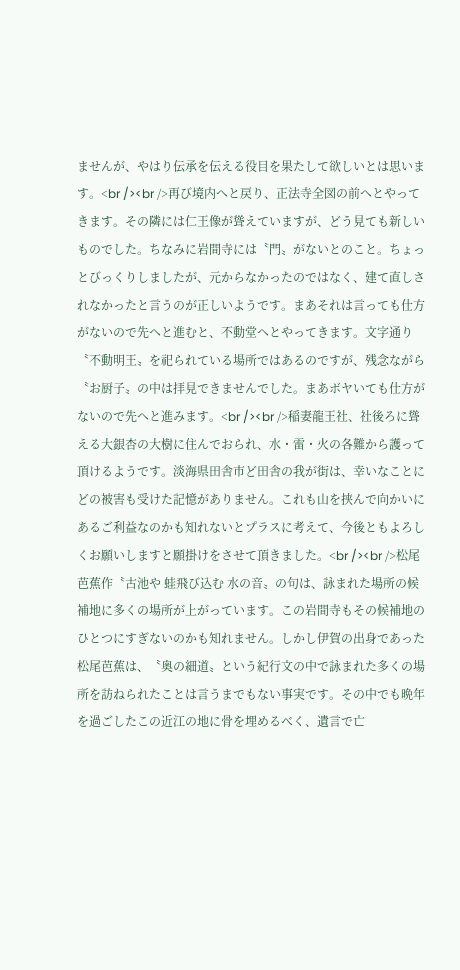ませんが、やはり伝承を伝える役目を果たして欲しいとは思います。<br /><br />再び境内へと戻り、正法寺全図の前へとやってきます。その隣には仁王像が聳えていますが、どう見ても新しいものでした。ちなみに岩間寺には〝門〟がないとのこと。ちょっとびっくりしましたが、元からなかったのではなく、建て直しされなかったと言うのが正しいようです。まあそれは言っても仕方がないので先へと進むと、不動堂へとやってきます。文字通り〝不動明王〟を祀られている場所ではあるのですが、残念ながら〝お厨子〟の中は拝見できませんでした。まあボヤいても仕方がないので先へと進みます。<br /><br />稲妻龍王社、社後ろに聳える大銀杏の大樹に住んでおられ、水・雷・火の各難から護って頂けるようです。淡海県田舎市ど田舎の我が街は、幸いなことにどの被害も受けた記憶がありません。これも山を挟んで向かいにあるご利益なのかも知れないとプラスに考えて、今後ともよろしくお願いしますと願掛けをさせて頂きました。<br /><br />松尾芭蕉作〝古池や 蛙飛び込む 水の音〟の句は、詠まれた場所の候補地に多くの場所が上がっています。この岩間寺もその候補地のひとつにすぎないのかも知れません。しかし伊賀の出身であった松尾芭蕉は、〝奥の細道〟という紀行文の中で詠まれた多くの場所を訪ねられたことは言うまでもない事実です。その中でも晩年を過ごしたこの近江の地に骨を埋めるべく、遺言で亡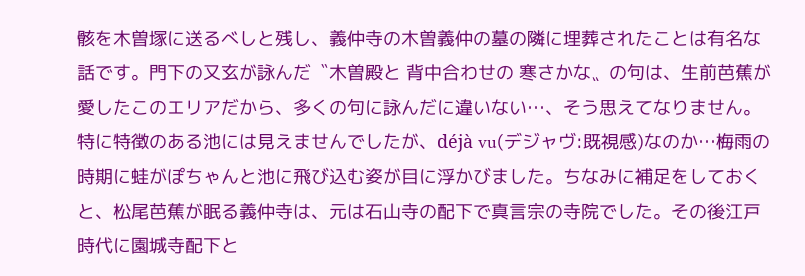骸を木曽塚に送るべしと残し、義仲寺の木曽義仲の墓の隣に埋葬されたことは有名な話です。門下の又玄が詠んだ〝木曽殿と 背中合わせの 寒さかな〟の句は、生前芭蕉が愛したこのエリアだから、多くの句に詠んだに違いない…、そう思えてなりません。特に特徴のある池には見えませんでしたが、déjà vu(デジャヴ:既視感)なのか…梅雨の時期に蛙がぽちゃんと池に飛び込む姿が目に浮かびました。ちなみに補足をしておくと、松尾芭蕉が眠る義仲寺は、元は石山寺の配下で真言宗の寺院でした。その後江戸時代に園城寺配下と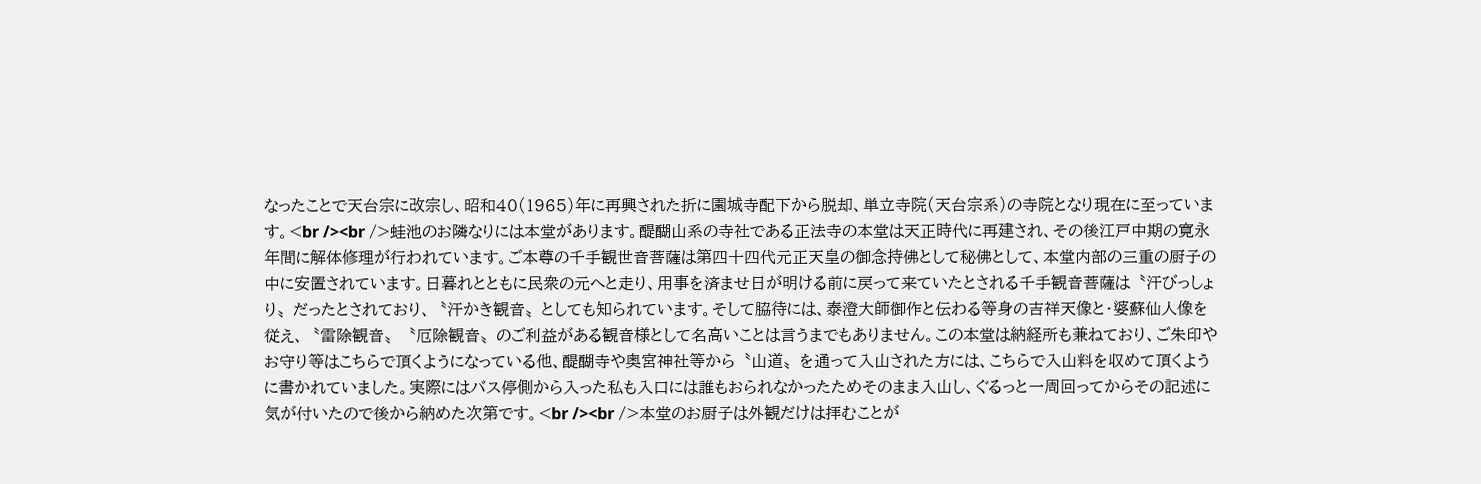なったことで天台宗に改宗し、昭和40(1965)年に再興された折に園城寺配下から脱却、単立寺院(天台宗系)の寺院となり現在に至っています。<br /><br />蛙池のお隣なりには本堂があります。醍醐山系の寺社である正法寺の本堂は天正時代に再建され、その後江戸中期の寛永年間に解体修理が行われています。ご本尊の千手観世音菩薩は第四十四代元正天皇の御念持佛として秘佛として、本堂内部の三重の厨子の中に安置されています。日暮れとともに民衆の元へと走り、用事を済ませ日が明ける前に戻って来ていたとされる千手観音菩薩は〝汗びっしょり〟だったとされており、〝汗かき観音〟としても知られています。そして脇待には、泰澄大師御作と伝わる等身の吉祥天像と・婆蘇仙人像を従え、〝雷除観音〟〝厄除観音〟のご利益がある観音様として名高いことは言うまでもありません。この本堂は納経所も兼ねており、ご朱印やお守り等はこちらで頂くようになっている他、醍醐寺や奥宮神社等から〝山道〟を通って入山された方には、こちらで入山料を収めて頂くように書かれていました。実際にはバス停側から入った私も入口には誰もおられなかったためそのまま入山し、ぐるっと一周回ってからその記述に気が付いたので後から納めた次第です。<br /><br />本堂のお厨子は外観だけは拝むことが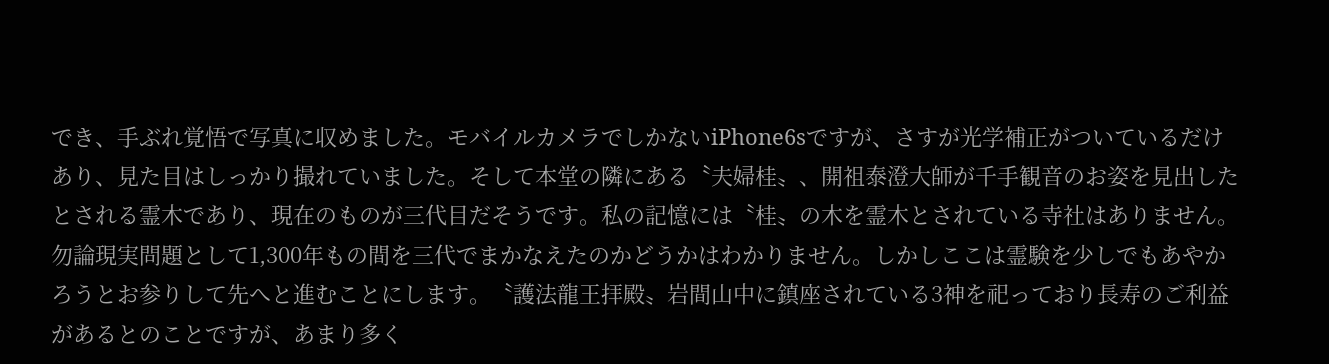でき、手ぶれ覚悟で写真に収めました。モバイルカメラでしかないiPhone6sですが、さすが光学補正がついているだけあり、見た目はしっかり撮れていました。そして本堂の隣にある〝夫婦桂〟、開祖泰澄大師が千手観音のお姿を見出したとされる霊木であり、現在のものが三代目だそうです。私の記憶には〝桂〟の木を霊木とされている寺社はありません。勿論現実問題として1,300年もの間を三代でまかなえたのかどうかはわかりません。しかしここは霊験を少しでもあやかろうとお参りして先へと進むことにします。〝護法龍王拝殿〟岩間山中に鎮座されている3神を祀っており長寿のご利益があるとのことですが、あまり多く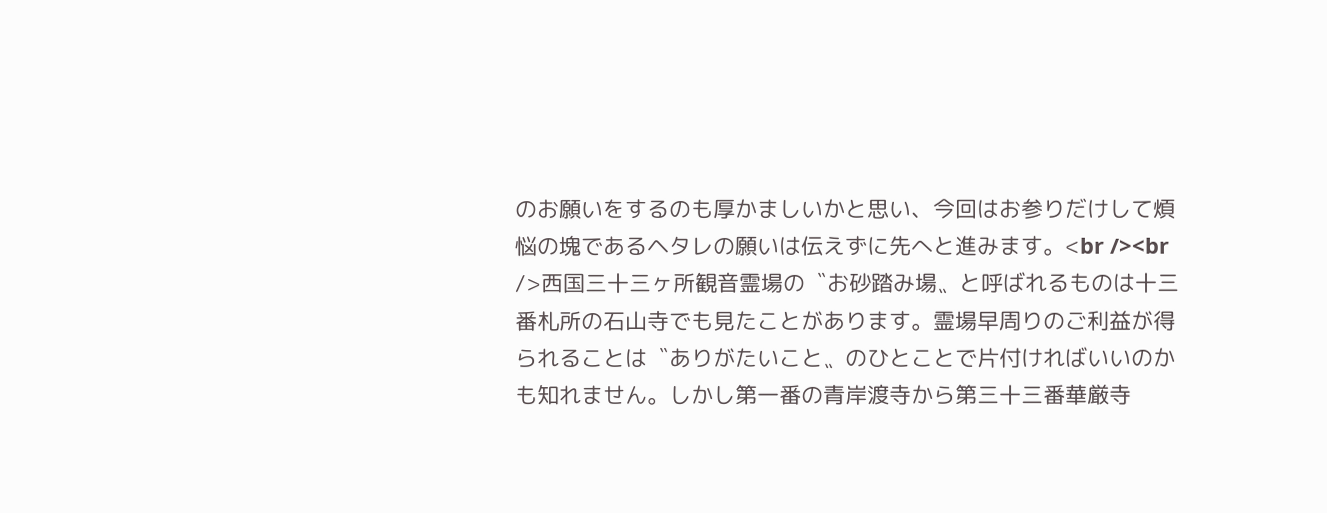のお願いをするのも厚かましいかと思い、今回はお参りだけして煩悩の塊であるヘタレの願いは伝えずに先へと進みます。<br /><br />西国三十三ヶ所観音霊場の〝お砂踏み場〟と呼ばれるものは十三番札所の石山寺でも見たことがあります。霊場早周りのご利益が得られることは〝ありがたいこと〟のひとことで片付ければいいのかも知れません。しかし第一番の青岸渡寺から第三十三番華厳寺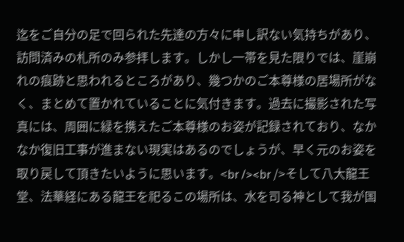迄をご自分の足で回られた先達の方々に申し訳ない気持ちがあり、訪問済みの札所のみ参拝します。しかし一帯を見た限りでは、崖崩れの痕跡と思われるところがあり、幾つかのご本尊様の居場所がなく、まとめて置かれていることに気付きます。過去に撮影された写真には、周囲に緑を携えたご本尊様のお姿が記録されており、なかなか復旧工事が進まない現実はあるのでしょうが、早く元のお姿を取り戻して頂きたいように思います。<br /><br />そして八大龍王堂、法華経にある龍王を祀るこの場所は、水を司る神として我が国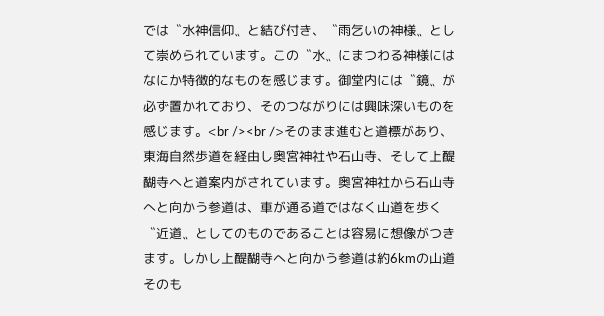では〝水神信仰〟と結び付き、〝雨乞いの神様〟として崇められています。この〝水〟にまつわる神様にはなにか特徴的なものを感じます。御堂内には〝鏡〟が必ず置かれており、そのつながりには興味深いものを感じます。<br /><br />そのまま進むと道標があり、東海自然歩道を経由し奥宮神社や石山寺、そして上醍醐寺へと道案内がされています。奥宮神社から石山寺へと向かう参道は、車が通る道ではなく山道を歩く〝近道〟としてのものであることは容易に想像がつきます。しかし上醍醐寺へと向かう参道は約6kmの山道そのも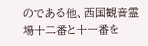のである他、西国観音霊場十二番と十一番を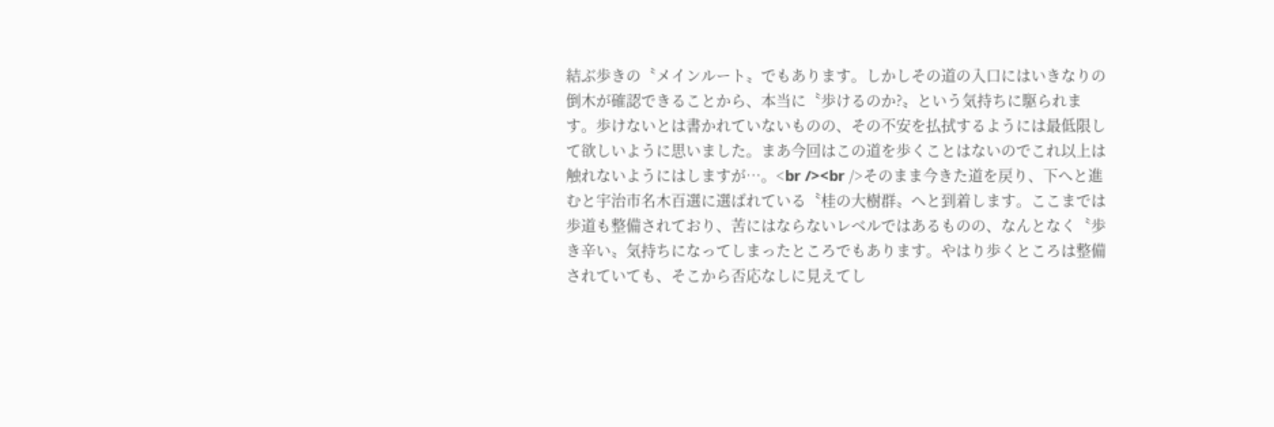結ぶ歩きの〝メインルート〟でもあります。しかしその道の入口にはいきなりの倒木が確認できることから、本当に〝歩けるのか?〟という気持ちに駆られます。歩けないとは書かれていないものの、その不安を払拭するようには最低限して欲しいように思いました。まあ今回はこの道を歩くことはないのでこれ以上は触れないようにはしますが…。<br /><br />そのまま今きた道を戻り、下へと進むと宇治市名木百選に選ばれている〝桂の大樹群〟へと到着します。ここまでは歩道も整備されており、苦にはならないレベルではあるものの、なんとなく〝歩き辛い〟気持ちになってしまったところでもあります。やはり歩くところは整備されていても、そこから否応なしに見えてし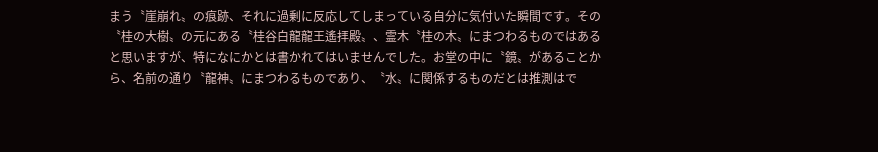まう〝崖崩れ〟の痕跡、それに過剰に反応してしまっている自分に気付いた瞬間です。その〝桂の大樹〟の元にある〝桂谷白龍龍王遙拝殿〟、霊木〝桂の木〟にまつわるものではあると思いますが、特になにかとは書かれてはいませんでした。お堂の中に〝鏡〟があることから、名前の通り〝龍神〟にまつわるものであり、〝水〟に関係するものだとは推測はで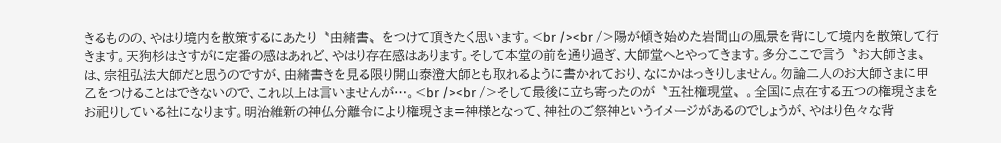きるものの、やはり境内を散策するにあたり〝由緒書〟をつけて頂きたく思います。<br /><br />陽が傾き始めた岩間山の風景を背にして境内を散策して行きます。天狗杉はさすがに定番の感はあれど、やはり存在感はあります。そして本堂の前を通り過ぎ、大師堂へとやってきます。多分ここで言う〝お大師さま〟は、宗祖弘法大師だと思うのですが、由緒書きを見る限り開山泰澄大師とも取れるように書かれており、なにかはっきりしません。勿論二人のお大師さまに甲乙をつけることはできないので、これ以上は言いませんが…。<br /><br />そして最後に立ち寄ったのが〝五社権現堂〟。全国に点在する五つの権現さまをお祀りしている社になります。明治維新の神仏分離令により権現さま=神様となって、神社のご祭神というイメージがあるのでしょうが、やはり色々な背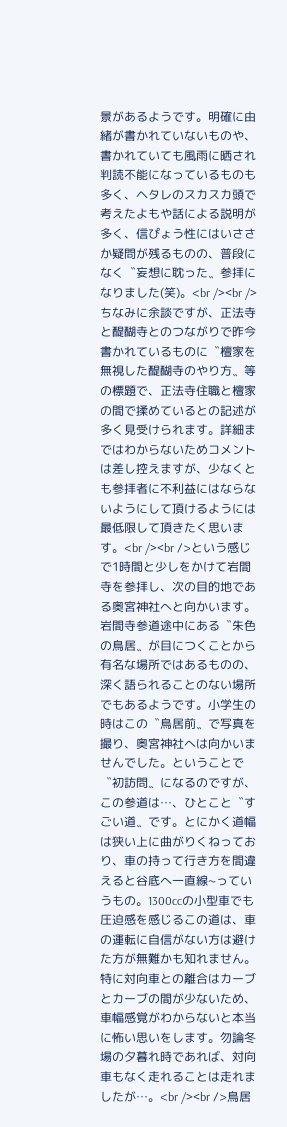景があるようです。明確に由緒が書かれていないものや、書かれていても風雨に晒され判読不能になっているものも多く、ヘタレのスカスカ頭で考えたよもや話による説明が多く、信ぴょう性にはいささか疑問が残るものの、普段になく〝妄想に耽った〟参拝になりました(笑)。<br /><br />ちなみに余談ですが、正法寺と醍醐寺とのつながりで昨今書かれているものに〝檀家を無視した醍醐寺のやり方〟等の標題で、正法寺住職と檀家の間で揉めているとの記述が多く見受けられます。詳細まではわからないためコメントは差し控えますが、少なくとも参拝者に不利益にはならないようにして頂けるようには最低限して頂きたく思います。<br /><br />という感じで1時間と少しをかけて岩間寺を参拝し、次の目的地である奥宮神社へと向かいます。岩間寺参道途中にある〝朱色の鳥居〟が目につくことから有名な場所ではあるものの、深く語られることのない場所でもあるようです。小学生の時はこの〝鳥居前〟で写真を撮り、奥宮神社へは向かいませんでした。ということで〝初訪問〟になるのですが、この参道は…、ひとこと〝すごい道〟です。とにかく道幅は狭い上に曲がりくねっており、車の持って行き方を間違えると谷底へ一直線~っていうもの。1300ccの小型車でも圧迫感を感じるこの道は、車の運転に自信がない方は避けた方が無難かも知れません。特に対向車との離合はカーブとカーブの間が少ないため、車幅感覚がわからないと本当に怖い思いをします。勿論冬場の夕暮れ時であれば、対向車もなく走れることは走れましたが…。<br /><br />鳥居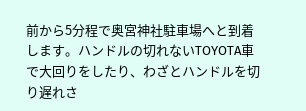前から5分程で奥宮神社駐車場へと到着します。ハンドルの切れないTOYOTA車で大回りをしたり、わざとハンドルを切り遅れさ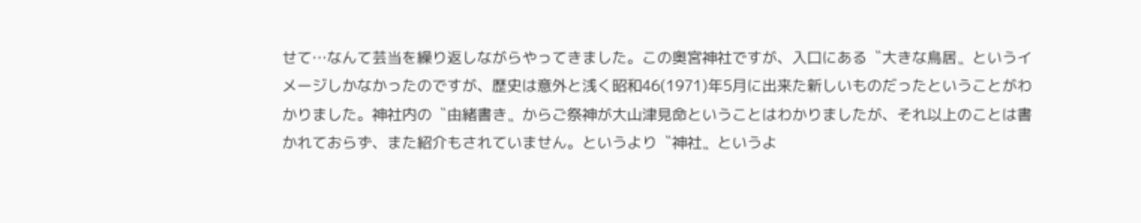せて…なんて芸当を繰り返しながらやってきました。この奥宮神社ですが、入口にある〝大きな鳥居〟というイメージしかなかったのですが、歴史は意外と浅く昭和46(1971)年5月に出来た新しいものだったということがわかりました。神社内の〝由緒書き〟からご祭神が大山津見命ということはわかりましたが、それ以上のことは書かれておらず、また紹介もされていません。というより〝神社〟というよ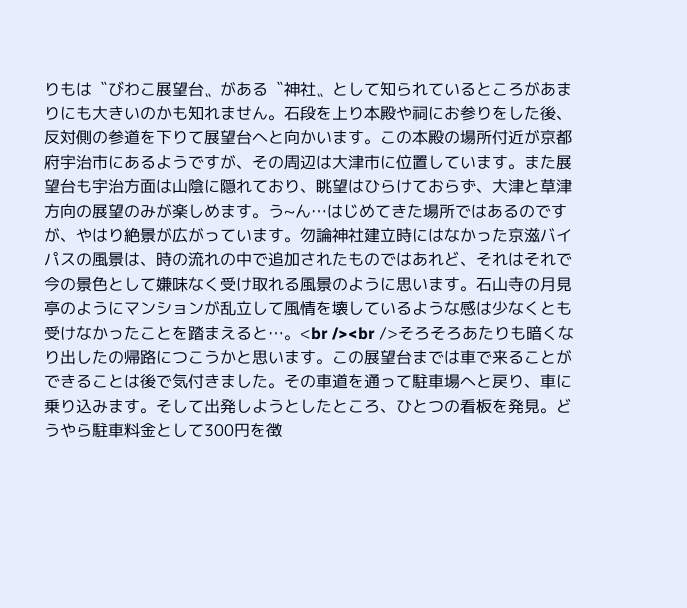りもは〝びわこ展望台〟がある〝神社〟として知られているところがあまりにも大きいのかも知れません。石段を上り本殿や祠にお参りをした後、反対側の参道を下りて展望台へと向かいます。この本殿の場所付近が京都府宇治市にあるようですが、その周辺は大津市に位置しています。また展望台も宇治方面は山陰に隠れており、眺望はひらけておらず、大津と草津方向の展望のみが楽しめます。う~ん…はじめてきた場所ではあるのですが、やはり絶景が広がっています。勿論神社建立時にはなかった京滋バイパスの風景は、時の流れの中で追加されたものではあれど、それはそれで今の景色として嫌味なく受け取れる風景のように思います。石山寺の月見亭のようにマンションが乱立して風情を壊しているような感は少なくとも受けなかったことを踏まえると…。<br /><br />そろそろあたりも暗くなり出したの帰路につこうかと思います。この展望台までは車で来ることができることは後で気付きました。その車道を通って駐車場へと戻り、車に乗り込みます。そして出発しようとしたところ、ひとつの看板を発見。どうやら駐車料金として300円を徴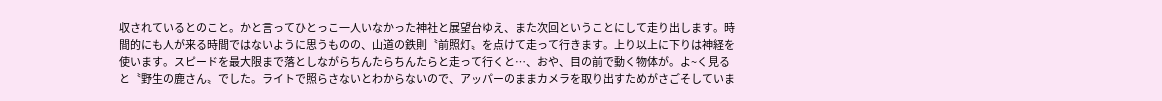収されているとのこと。かと言ってひとっこ一人いなかった神社と展望台ゆえ、また次回ということにして走り出します。時間的にも人が来る時間ではないように思うものの、山道の鉄則〝前照灯〟を点けて走って行きます。上り以上に下りは神経を使います。スピードを最大限まで落としながらちんたらちんたらと走って行くと…、おや、目の前で動く物体が。よ~く見ると〝野生の鹿さん〟でした。ライトで照らさないとわからないので、アッパーのままカメラを取り出すためがさごそしていま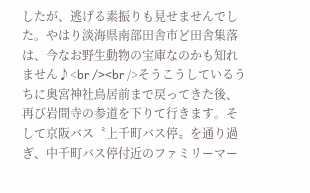したが、逃げる素振りも見せませんでした。やはり淡海県南部田舎市ど田舎集落は、今なお野生動物の宝庫なのかも知れません♪<br /><br />そうこうしているうちに奥宮神社鳥居前まで戻ってきた後、再び岩間寺の参道を下りて行きます。そして京阪バス〝上千町バス停〟を通り過ぎ、中千町バス停付近のファミリーマー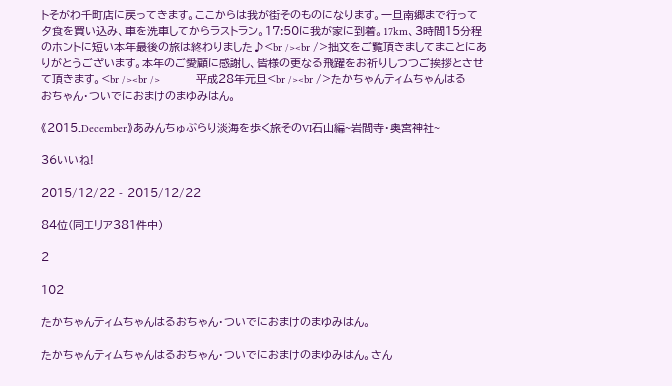トそがわ千町店に戻ってきます。ここからは我が街そのものになります。一旦南郷まで行って夕食を買い込み、車を洗車してからラストラン。17:50に我が家に到着。17km、3時間15分程のホントに短い本年最後の旅は終わりました♪<br /><br />拙文をご覧頂きましてまことにありがとうございます。本年のご愛顧に感謝し、皆様の更なる飛躍をお祈りしつつご挨拶とさせて頂きます。<br /><br />            平成28年元旦<br /><br />たかちゃんティムちゃんはるおちゃん・ついでにおまけのまゆみはん。

《2015.December》あみんちゅぶらり淡海を歩く旅そのVI石山編~岩間寺・奥宮神社~

36いいね!

2015/12/22 - 2015/12/22

84位(同エリア381件中)

2

102

たかちゃんティムちゃんはるおちゃん・ついでにおまけのまゆみはん。

たかちゃんティムちゃんはるおちゃん・ついでにおまけのまゆみはん。さん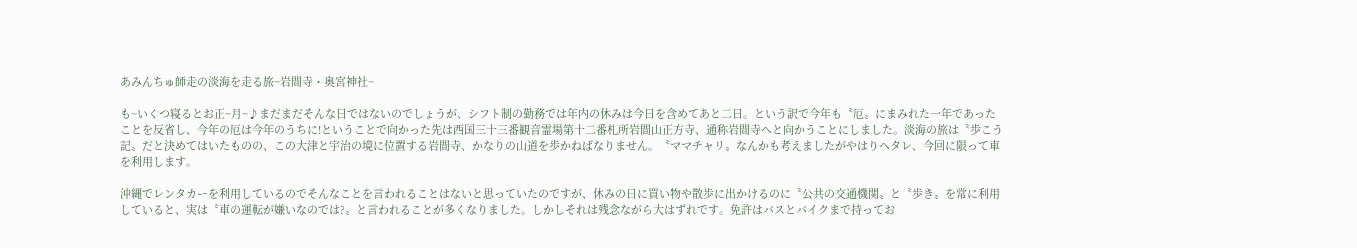あみんちゅ師走の淡海を走る旅~岩間寺・奥宮神社~

も~いくつ寝るとお正~月~♪まだまだそんな日ではないのでしょうが、シフト制の勤務では年内の休みは今日を含めてあと二日。という訳で今年も〝厄〟にまみれた一年であったことを反省し、今年の厄は今年のうちに!ということで向かった先は西国三十三番観音霊場第十二番札所岩間山正方寺、通称岩間寺へと向かうことにしました。淡海の旅は〝歩こう記〟だと決めてはいたものの、この大津と宇治の境に位置する岩間寺、かなりの山道を歩かねばなりません。〝ママチャリ〟なんかも考えましたがやはりヘタレ、今回に限って車を利用します。

沖縄でレンタカーを利用しているのでそんなことを言われることはないと思っていたのですが、休みの日に買い物や散歩に出かけるのに〝公共の交通機関〟と〝歩き〟を常に利用していると、実は〝車の運転が嫌いなのでは?〟と言われることが多くなりました。しかしそれは残念ながら大はずれです。免許はバスとバイクまで持ってお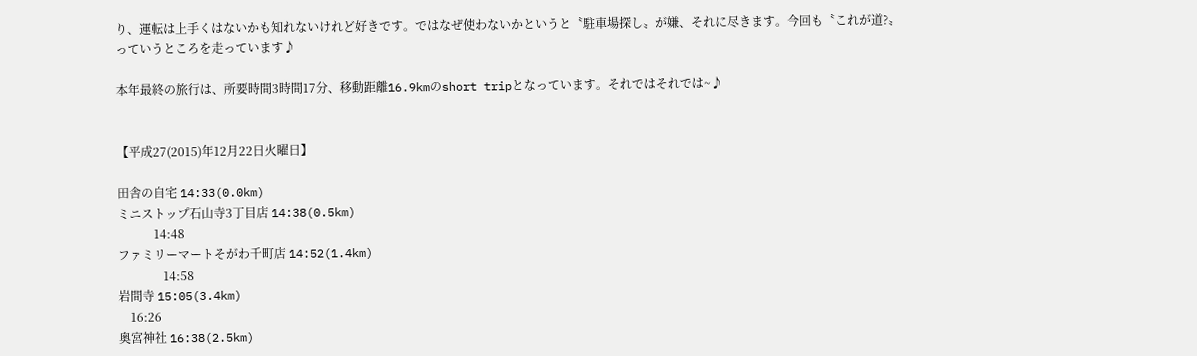り、運転は上手くはないかも知れないけれど好きです。ではなぜ使わないかというと〝駐車場探し〟が嫌、それに尽きます。今回も〝これが道?〟っていうところを走っています♪

本年最終の旅行は、所要時間3時間17分、移動距離16.9kmのshort tripとなっています。それではそれでは~♪


【平成27(2015)年12月22日火曜日】

田舎の自宅 14:33(0.0km)
ミニストップ石山寺3丁目店 14:38(0.5km)
            14:48
ファミリーマートそがわ千町店 14:52(1.4km)
               14:58
岩間寺 15:05(3.4km)
    16:26
奥宮神社 16:38(2.5km)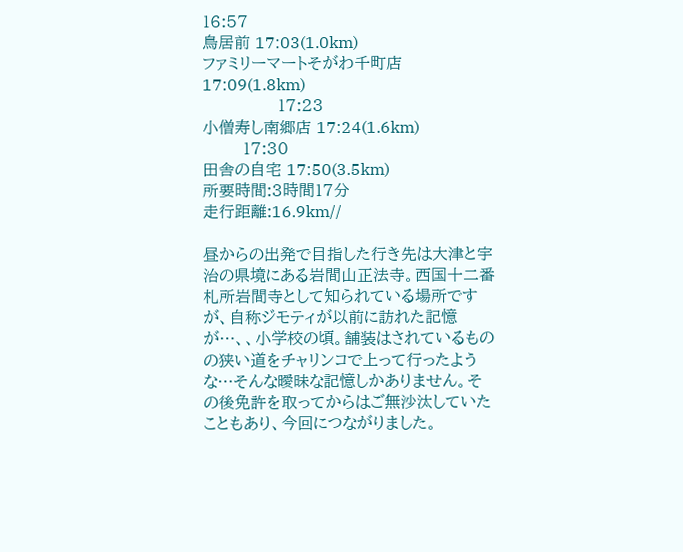16:57
鳥居前 17:03(1.0km)
ファミリーマートそがわ千町店 17:09(1.8km)
               17:23
小僧寿し南郷店 17:24(1.6km)
        17:30
田舎の自宅 17:50(3.5km)
所要時間:3時間17分
走行距離:16.9km//

昼からの出発で目指した行き先は大津と宇治の県境にある岩間山正法寺。西国十二番札所岩間寺として知られている場所ですが、自称ジモティが以前に訪れた記憶が…、、小学校の頃。舗装はされているものの狭い道をチャリンコで上って行ったような…そんな曖昧な記憶しかありません。その後免許を取ってからはご無沙汰していたこともあり、今回につながりました。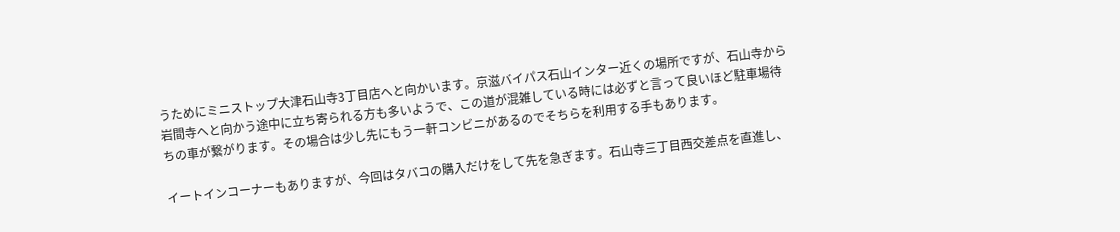うためにミニストップ大津石山寺3丁目店へと向かいます。京滋バイパス石山インター近くの場所ですが、石山寺から岩間寺へと向かう途中に立ち寄られる方も多いようで、この道が混雑している時には必ずと言って良いほど駐車場待ちの車が繋がります。その場合は少し先にもう一軒コンビニがあるのでそちらを利用する手もあります。

イートインコーナーもありますが、今回はタバコの購入だけをして先を急ぎます。石山寺三丁目西交差点を直進し、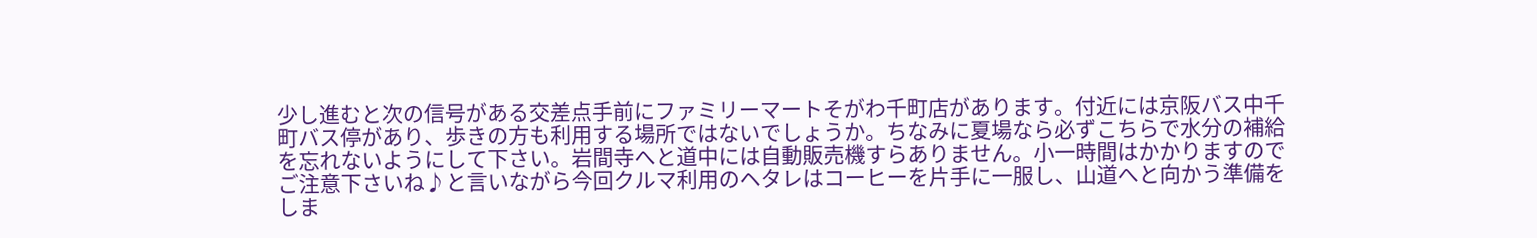少し進むと次の信号がある交差点手前にファミリーマートそがわ千町店があります。付近には京阪バス中千町バス停があり、歩きの方も利用する場所ではないでしょうか。ちなみに夏場なら必ずこちらで水分の補給を忘れないようにして下さい。岩間寺へと道中には自動販売機すらありません。小一時間はかかりますのでご注意下さいね♪と言いながら今回クルマ利用のヘタレはコーヒーを片手に一服し、山道へと向かう準備をしま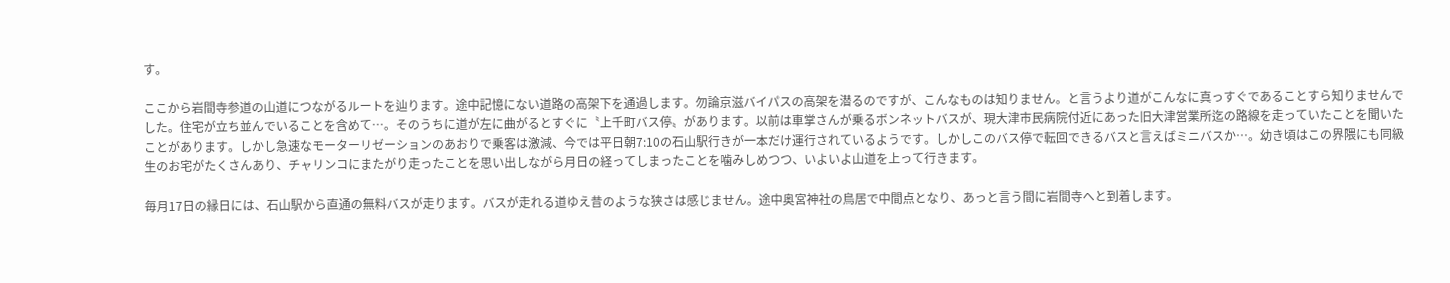す。

ここから岩間寺参道の山道につながるルートを辿ります。途中記憶にない道路の高架下を通過します。勿論京滋バイパスの高架を潜るのですが、こんなものは知りません。と言うより道がこんなに真っすぐであることすら知りませんでした。住宅が立ち並んでいることを含めて…。そのうちに道が左に曲がるとすぐに〝上千町バス停〟があります。以前は車掌さんが乗るボンネットバスが、現大津市民病院付近にあった旧大津営業所迄の路線を走っていたことを聞いたことがあります。しかし急速なモーターリゼーションのあおりで乗客は激減、今では平日朝7:10の石山駅行きが一本だけ運行されているようです。しかしこのバス停で転回できるバスと言えばミニバスか…。幼き頃はこの界隈にも同級生のお宅がたくさんあり、チャリンコにまたがり走ったことを思い出しながら月日の経ってしまったことを噛みしめつつ、いよいよ山道を上って行きます。

毎月17日の縁日には、石山駅から直通の無料バスが走ります。バスが走れる道ゆえ昔のような狭さは感じません。途中奥宮神社の鳥居で中間点となり、あっと言う間に岩間寺へと到着します。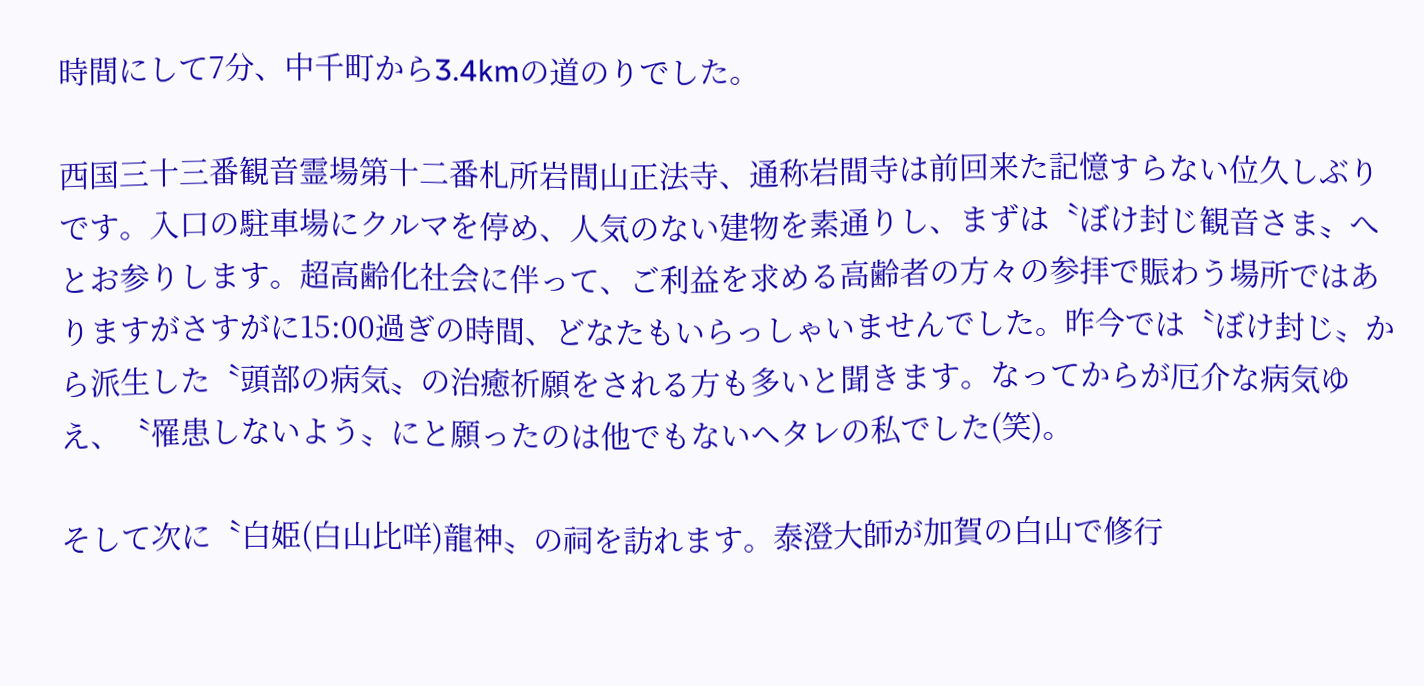時間にして7分、中千町から3.4kmの道のりでした。

西国三十三番観音霊場第十二番札所岩間山正法寺、通称岩間寺は前回来た記憶すらない位久しぶりです。入口の駐車場にクルマを停め、人気のない建物を素通りし、まずは〝ぼけ封じ観音さま〟へとお参りします。超高齢化社会に伴って、ご利益を求める高齢者の方々の参拝で賑わう場所ではありますがさすがに15:00過ぎの時間、どなたもいらっしゃいませんでした。昨今では〝ぼけ封じ〟から派生した〝頭部の病気〟の治癒祈願をされる方も多いと聞きます。なってからが厄介な病気ゆえ、〝罹患しないよう〟にと願ったのは他でもないヘタレの私でした(笑)。

そして次に〝白姫(白山比咩)龍神〟の祠を訪れます。泰澄大師が加賀の白山で修行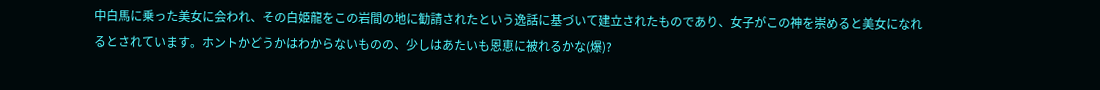中白馬に乗った美女に会われ、その白姫龍をこの岩間の地に勧請されたという逸話に基づいて建立されたものであり、女子がこの神を崇めると美女になれるとされています。ホントかどうかはわからないものの、少しはあたいも恩恵に被れるかな(爆)?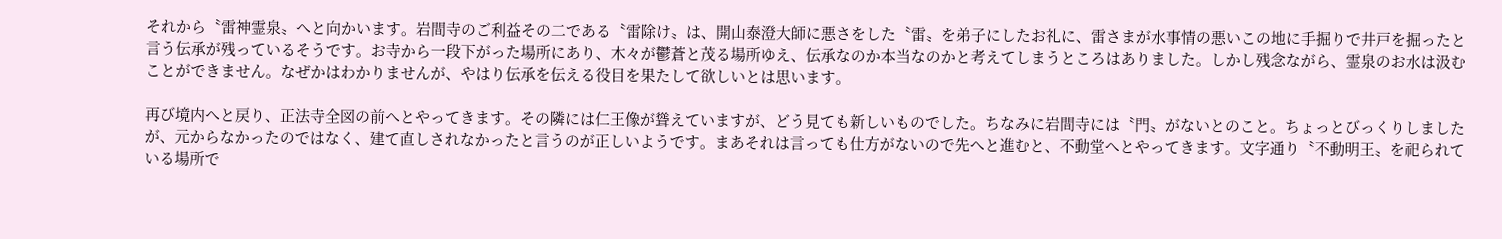それから〝雷神霊泉〟へと向かいます。岩間寺のご利益その二である〝雷除け〟は、開山泰澄大師に悪さをした〝雷〟を弟子にしたお礼に、雷さまが水事情の悪いこの地に手掘りで井戸を掘ったと言う伝承が残っているそうです。お寺から一段下がった場所にあり、木々が鬱蒼と茂る場所ゆえ、伝承なのか本当なのかと考えてしまうところはありました。しかし残念ながら、霊泉のお水は汲むことができません。なぜかはわかりませんが、やはり伝承を伝える役目を果たして欲しいとは思います。

再び境内へと戻り、正法寺全図の前へとやってきます。その隣には仁王像が聳えていますが、どう見ても新しいものでした。ちなみに岩間寺には〝門〟がないとのこと。ちょっとびっくりしましたが、元からなかったのではなく、建て直しされなかったと言うのが正しいようです。まあそれは言っても仕方がないので先へと進むと、不動堂へとやってきます。文字通り〝不動明王〟を祀られている場所で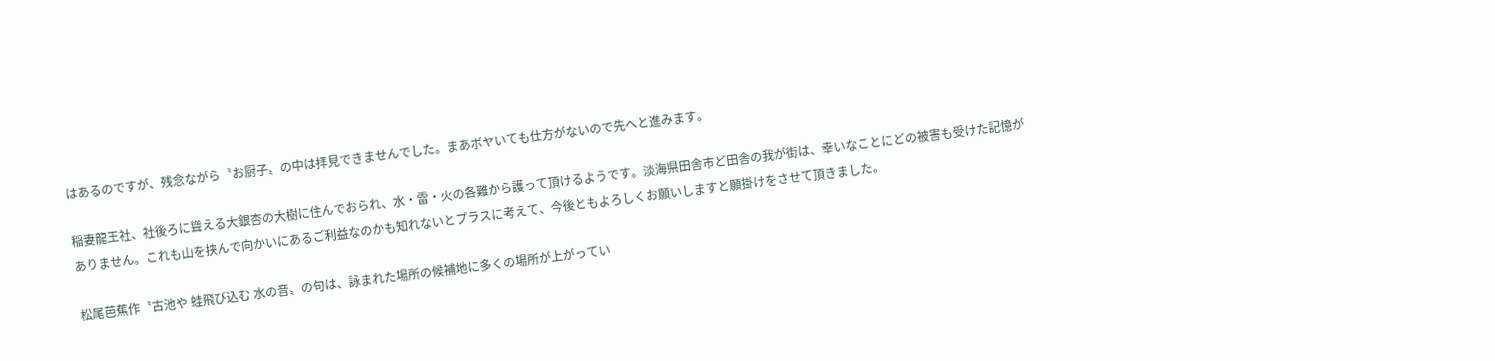はあるのですが、残念ながら〝お厨子〟の中は拝見できませんでした。まあボヤいても仕方がないので先へと進みます。

稲妻龍王社、社後ろに聳える大銀杏の大樹に住んでおられ、水・雷・火の各難から護って頂けるようです。淡海県田舎市ど田舎の我が街は、幸いなことにどの被害も受けた記憶がありません。これも山を挟んで向かいにあるご利益なのかも知れないとプラスに考えて、今後ともよろしくお願いしますと願掛けをさせて頂きました。

松尾芭蕉作〝古池や 蛙飛び込む 水の音〟の句は、詠まれた場所の候補地に多くの場所が上がってい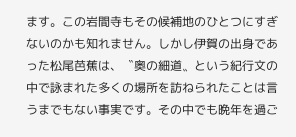ます。この岩間寺もその候補地のひとつにすぎないのかも知れません。しかし伊賀の出身であった松尾芭蕉は、〝奥の細道〟という紀行文の中で詠まれた多くの場所を訪ねられたことは言うまでもない事実です。その中でも晩年を過ご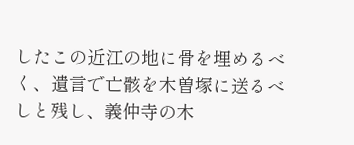したこの近江の地に骨を埋めるべく、遺言で亡骸を木曽塚に送るべしと残し、義仲寺の木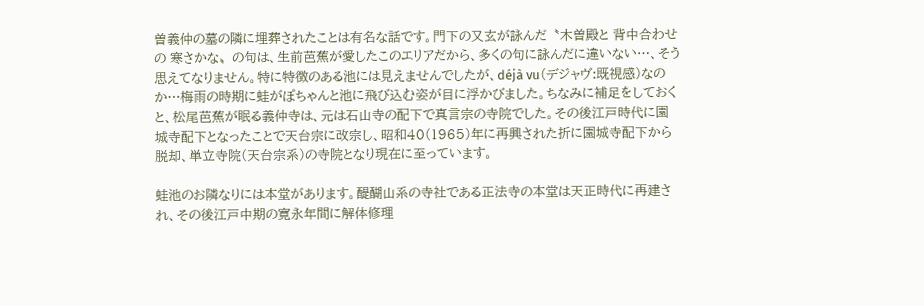曽義仲の墓の隣に埋葬されたことは有名な話です。門下の又玄が詠んだ〝木曽殿と 背中合わせの 寒さかな〟の句は、生前芭蕉が愛したこのエリアだから、多くの句に詠んだに違いない…、そう思えてなりません。特に特徴のある池には見えませんでしたが、déjà vu(デジャヴ:既視感)なのか…梅雨の時期に蛙がぽちゃんと池に飛び込む姿が目に浮かびました。ちなみに補足をしておくと、松尾芭蕉が眠る義仲寺は、元は石山寺の配下で真言宗の寺院でした。その後江戸時代に園城寺配下となったことで天台宗に改宗し、昭和40(1965)年に再興された折に園城寺配下から脱却、単立寺院(天台宗系)の寺院となり現在に至っています。

蛙池のお隣なりには本堂があります。醍醐山系の寺社である正法寺の本堂は天正時代に再建され、その後江戸中期の寛永年間に解体修理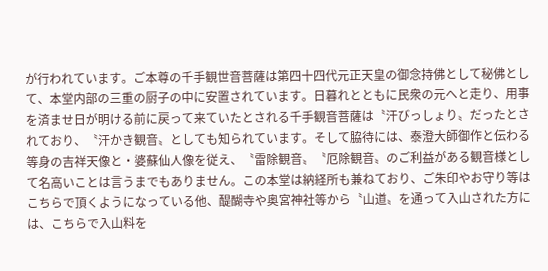が行われています。ご本尊の千手観世音菩薩は第四十四代元正天皇の御念持佛として秘佛として、本堂内部の三重の厨子の中に安置されています。日暮れとともに民衆の元へと走り、用事を済ませ日が明ける前に戻って来ていたとされる千手観音菩薩は〝汗びっしょり〟だったとされており、〝汗かき観音〟としても知られています。そして脇待には、泰澄大師御作と伝わる等身の吉祥天像と・婆蘇仙人像を従え、〝雷除観音〟〝厄除観音〟のご利益がある観音様として名高いことは言うまでもありません。この本堂は納経所も兼ねており、ご朱印やお守り等はこちらで頂くようになっている他、醍醐寺や奥宮神社等から〝山道〟を通って入山された方には、こちらで入山料を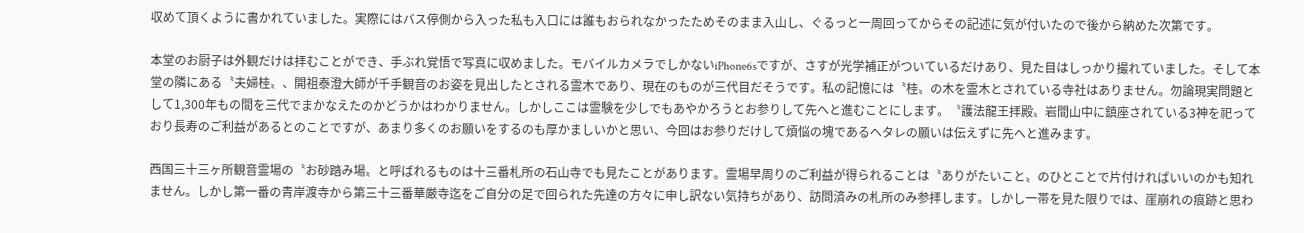収めて頂くように書かれていました。実際にはバス停側から入った私も入口には誰もおられなかったためそのまま入山し、ぐるっと一周回ってからその記述に気が付いたので後から納めた次第です。

本堂のお厨子は外観だけは拝むことができ、手ぶれ覚悟で写真に収めました。モバイルカメラでしかないiPhone6sですが、さすが光学補正がついているだけあり、見た目はしっかり撮れていました。そして本堂の隣にある〝夫婦桂〟、開祖泰澄大師が千手観音のお姿を見出したとされる霊木であり、現在のものが三代目だそうです。私の記憶には〝桂〟の木を霊木とされている寺社はありません。勿論現実問題として1,300年もの間を三代でまかなえたのかどうかはわかりません。しかしここは霊験を少しでもあやかろうとお参りして先へと進むことにします。〝護法龍王拝殿〟岩間山中に鎮座されている3神を祀っており長寿のご利益があるとのことですが、あまり多くのお願いをするのも厚かましいかと思い、今回はお参りだけして煩悩の塊であるヘタレの願いは伝えずに先へと進みます。

西国三十三ヶ所観音霊場の〝お砂踏み場〟と呼ばれるものは十三番札所の石山寺でも見たことがあります。霊場早周りのご利益が得られることは〝ありがたいこと〟のひとことで片付ければいいのかも知れません。しかし第一番の青岸渡寺から第三十三番華厳寺迄をご自分の足で回られた先達の方々に申し訳ない気持ちがあり、訪問済みの札所のみ参拝します。しかし一帯を見た限りでは、崖崩れの痕跡と思わ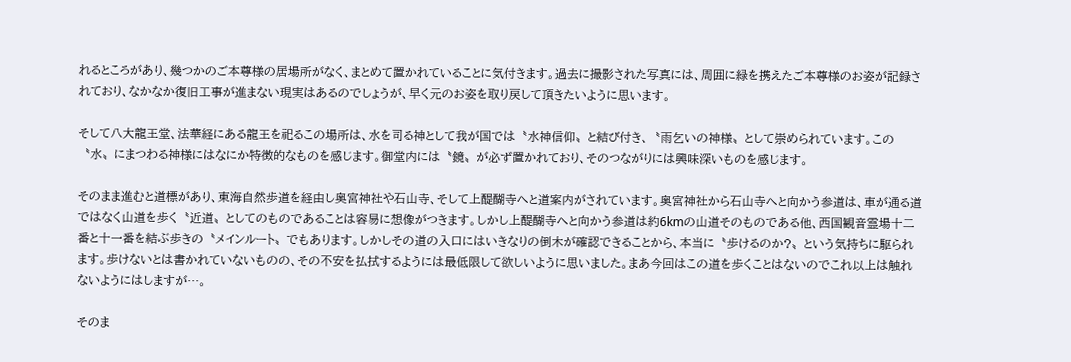れるところがあり、幾つかのご本尊様の居場所がなく、まとめて置かれていることに気付きます。過去に撮影された写真には、周囲に緑を携えたご本尊様のお姿が記録されており、なかなか復旧工事が進まない現実はあるのでしょうが、早く元のお姿を取り戻して頂きたいように思います。

そして八大龍王堂、法華経にある龍王を祀るこの場所は、水を司る神として我が国では〝水神信仰〟と結び付き、〝雨乞いの神様〟として崇められています。この〝水〟にまつわる神様にはなにか特徴的なものを感じます。御堂内には〝鏡〟が必ず置かれており、そのつながりには興味深いものを感じます。

そのまま進むと道標があり、東海自然歩道を経由し奥宮神社や石山寺、そして上醍醐寺へと道案内がされています。奥宮神社から石山寺へと向かう参道は、車が通る道ではなく山道を歩く〝近道〟としてのものであることは容易に想像がつきます。しかし上醍醐寺へと向かう参道は約6kmの山道そのものである他、西国観音霊場十二番と十一番を結ぶ歩きの〝メインルート〟でもあります。しかしその道の入口にはいきなりの倒木が確認できることから、本当に〝歩けるのか?〟という気持ちに駆られます。歩けないとは書かれていないものの、その不安を払拭するようには最低限して欲しいように思いました。まあ今回はこの道を歩くことはないのでこれ以上は触れないようにはしますが…。

そのま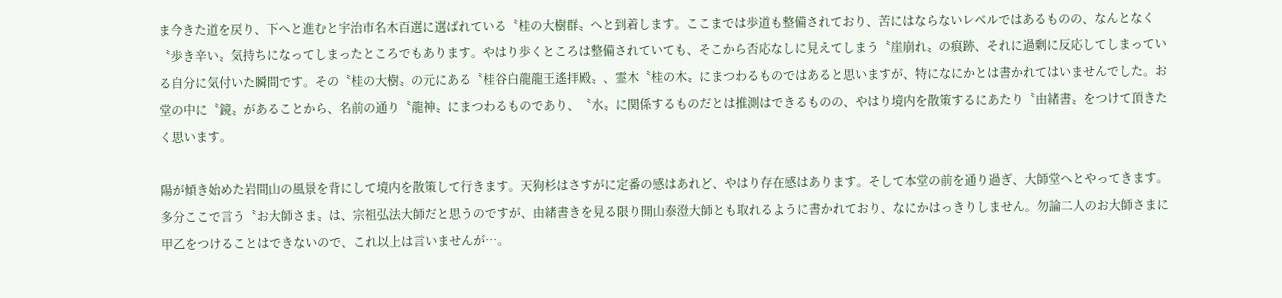ま今きた道を戻り、下へと進むと宇治市名木百選に選ばれている〝桂の大樹群〟へと到着します。ここまでは歩道も整備されており、苦にはならないレベルではあるものの、なんとなく〝歩き辛い〟気持ちになってしまったところでもあります。やはり歩くところは整備されていても、そこから否応なしに見えてしまう〝崖崩れ〟の痕跡、それに過剰に反応してしまっている自分に気付いた瞬間です。その〝桂の大樹〟の元にある〝桂谷白龍龍王遙拝殿〟、霊木〝桂の木〟にまつわるものではあると思いますが、特になにかとは書かれてはいませんでした。お堂の中に〝鏡〟があることから、名前の通り〝龍神〟にまつわるものであり、〝水〟に関係するものだとは推測はできるものの、やはり境内を散策するにあたり〝由緒書〟をつけて頂きたく思います。

陽が傾き始めた岩間山の風景を背にして境内を散策して行きます。天狗杉はさすがに定番の感はあれど、やはり存在感はあります。そして本堂の前を通り過ぎ、大師堂へとやってきます。多分ここで言う〝お大師さま〟は、宗祖弘法大師だと思うのですが、由緒書きを見る限り開山泰澄大師とも取れるように書かれており、なにかはっきりしません。勿論二人のお大師さまに甲乙をつけることはできないので、これ以上は言いませんが…。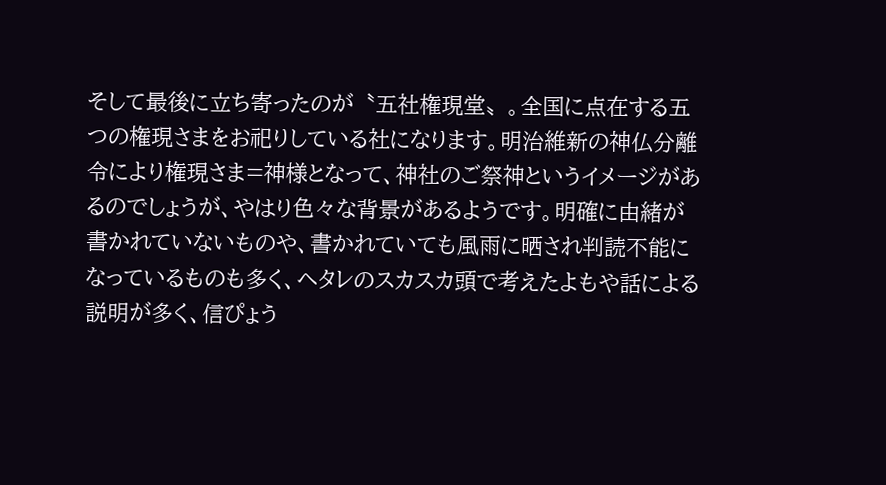そして最後に立ち寄ったのが〝五社権現堂〟。全国に点在する五つの権現さまをお祀りしている社になります。明治維新の神仏分離令により権現さま=神様となって、神社のご祭神というイメージがあるのでしょうが、やはり色々な背景があるようです。明確に由緒が書かれていないものや、書かれていても風雨に晒され判読不能になっているものも多く、ヘタレのスカスカ頭で考えたよもや話による説明が多く、信ぴょう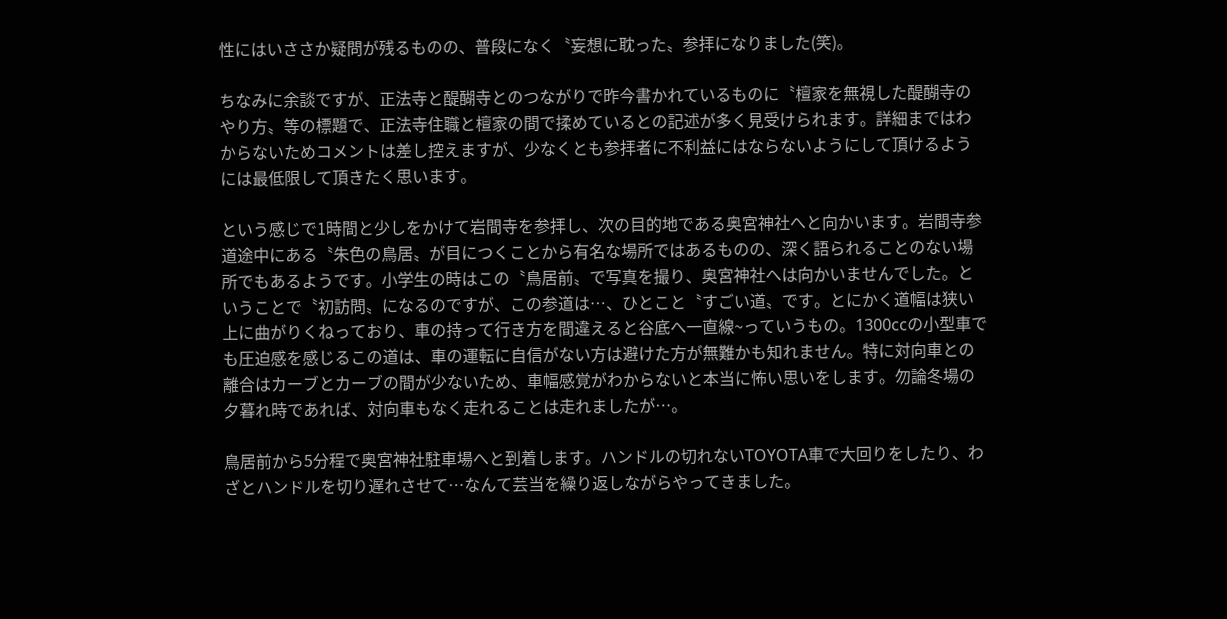性にはいささか疑問が残るものの、普段になく〝妄想に耽った〟参拝になりました(笑)。

ちなみに余談ですが、正法寺と醍醐寺とのつながりで昨今書かれているものに〝檀家を無視した醍醐寺のやり方〟等の標題で、正法寺住職と檀家の間で揉めているとの記述が多く見受けられます。詳細まではわからないためコメントは差し控えますが、少なくとも参拝者に不利益にはならないようにして頂けるようには最低限して頂きたく思います。

という感じで1時間と少しをかけて岩間寺を参拝し、次の目的地である奥宮神社へと向かいます。岩間寺参道途中にある〝朱色の鳥居〟が目につくことから有名な場所ではあるものの、深く語られることのない場所でもあるようです。小学生の時はこの〝鳥居前〟で写真を撮り、奥宮神社へは向かいませんでした。ということで〝初訪問〟になるのですが、この参道は…、ひとこと〝すごい道〟です。とにかく道幅は狭い上に曲がりくねっており、車の持って行き方を間違えると谷底へ一直線~っていうもの。1300ccの小型車でも圧迫感を感じるこの道は、車の運転に自信がない方は避けた方が無難かも知れません。特に対向車との離合はカーブとカーブの間が少ないため、車幅感覚がわからないと本当に怖い思いをします。勿論冬場の夕暮れ時であれば、対向車もなく走れることは走れましたが…。

鳥居前から5分程で奥宮神社駐車場へと到着します。ハンドルの切れないTOYOTA車で大回りをしたり、わざとハンドルを切り遅れさせて…なんて芸当を繰り返しながらやってきました。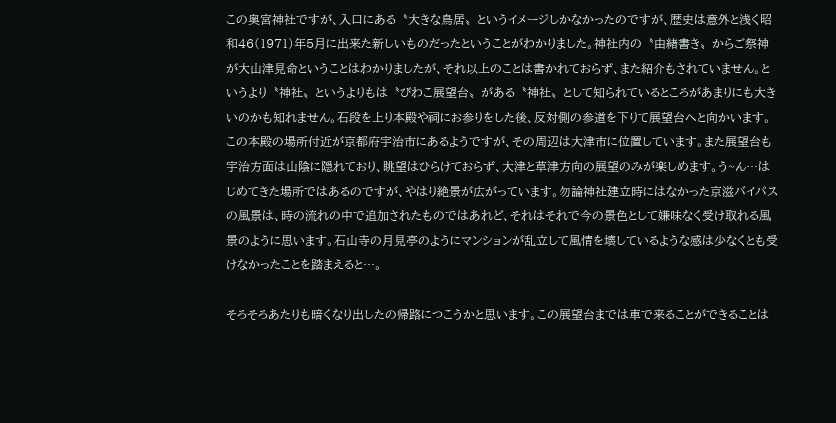この奥宮神社ですが、入口にある〝大きな鳥居〟というイメージしかなかったのですが、歴史は意外と浅く昭和46(1971)年5月に出来た新しいものだったということがわかりました。神社内の〝由緒書き〟からご祭神が大山津見命ということはわかりましたが、それ以上のことは書かれておらず、また紹介もされていません。というより〝神社〟というよりもは〝びわこ展望台〟がある〝神社〟として知られているところがあまりにも大きいのかも知れません。石段を上り本殿や祠にお参りをした後、反対側の参道を下りて展望台へと向かいます。この本殿の場所付近が京都府宇治市にあるようですが、その周辺は大津市に位置しています。また展望台も宇治方面は山陰に隠れており、眺望はひらけておらず、大津と草津方向の展望のみが楽しめます。う~ん…はじめてきた場所ではあるのですが、やはり絶景が広がっています。勿論神社建立時にはなかった京滋バイパスの風景は、時の流れの中で追加されたものではあれど、それはそれで今の景色として嫌味なく受け取れる風景のように思います。石山寺の月見亭のようにマンションが乱立して風情を壊しているような感は少なくとも受けなかったことを踏まえると…。

そろそろあたりも暗くなり出したの帰路につこうかと思います。この展望台までは車で来ることができることは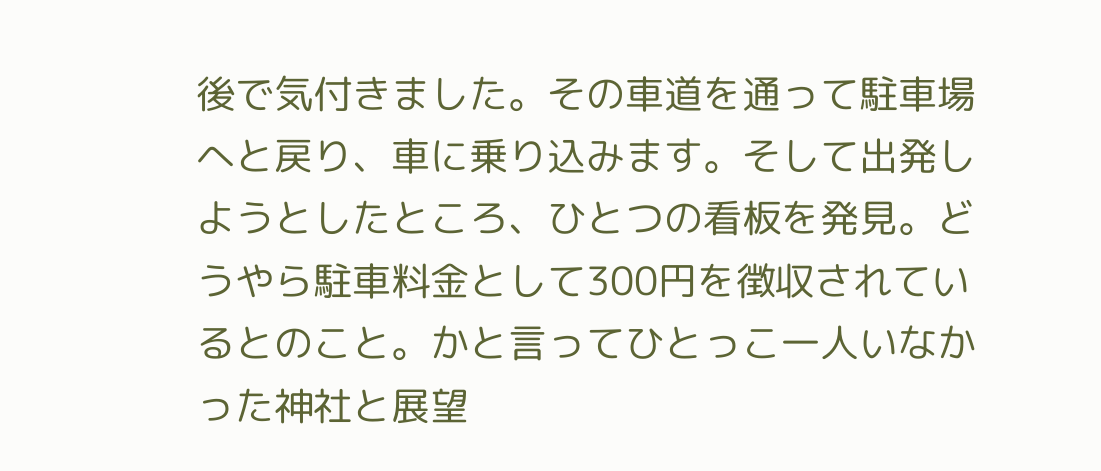後で気付きました。その車道を通って駐車場へと戻り、車に乗り込みます。そして出発しようとしたところ、ひとつの看板を発見。どうやら駐車料金として300円を徴収されているとのこと。かと言ってひとっこ一人いなかった神社と展望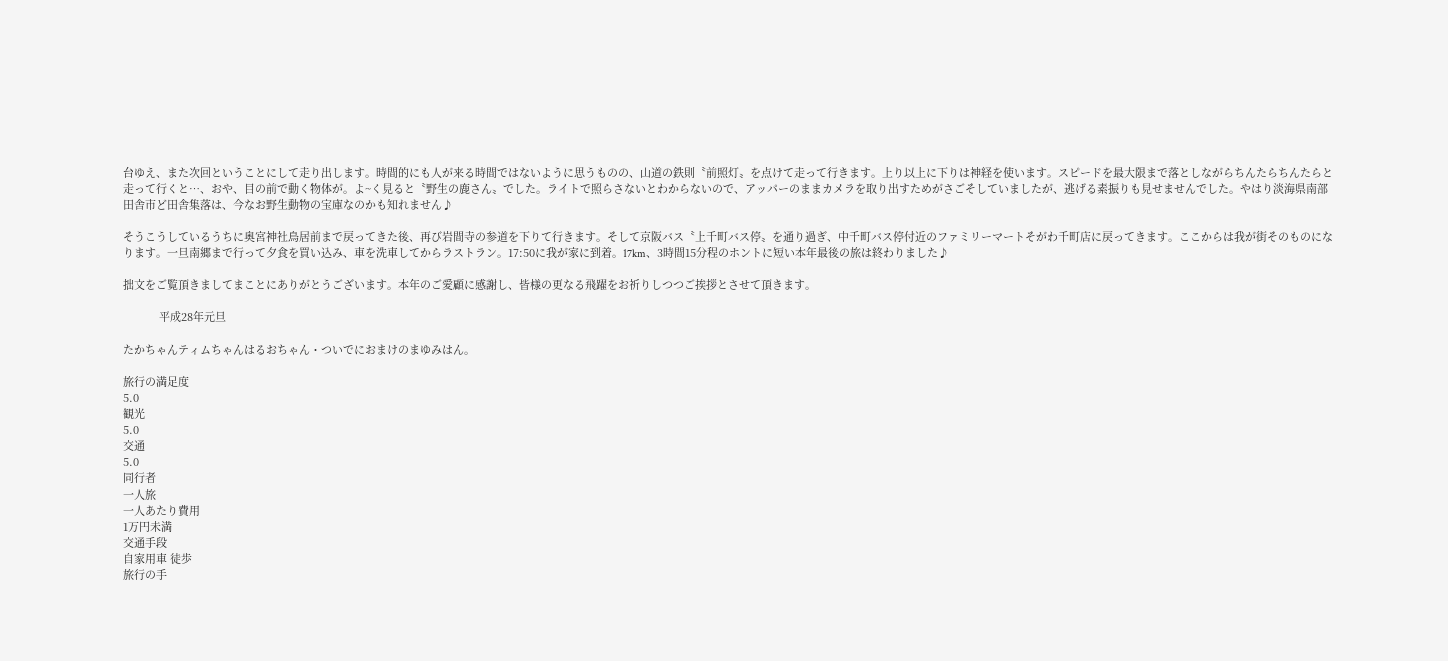台ゆえ、また次回ということにして走り出します。時間的にも人が来る時間ではないように思うものの、山道の鉄則〝前照灯〟を点けて走って行きます。上り以上に下りは神経を使います。スピードを最大限まで落としながらちんたらちんたらと走って行くと…、おや、目の前で動く物体が。よ~く見ると〝野生の鹿さん〟でした。ライトで照らさないとわからないので、アッパーのままカメラを取り出すためがさごそしていましたが、逃げる素振りも見せませんでした。やはり淡海県南部田舎市ど田舎集落は、今なお野生動物の宝庫なのかも知れません♪

そうこうしているうちに奥宮神社鳥居前まで戻ってきた後、再び岩間寺の参道を下りて行きます。そして京阪バス〝上千町バス停〟を通り過ぎ、中千町バス停付近のファミリーマートそがわ千町店に戻ってきます。ここからは我が街そのものになります。一旦南郷まで行って夕食を買い込み、車を洗車してからラストラン。17:50に我が家に到着。17km、3時間15分程のホントに短い本年最後の旅は終わりました♪

拙文をご覧頂きましてまことにありがとうございます。本年のご愛顧に感謝し、皆様の更なる飛躍をお祈りしつつご挨拶とさせて頂きます。

            平成28年元旦

たかちゃんティムちゃんはるおちゃん・ついでにおまけのまゆみはん。

旅行の満足度
5.0
観光
5.0
交通
5.0
同行者
一人旅
一人あたり費用
1万円未満
交通手段
自家用車 徒歩
旅行の手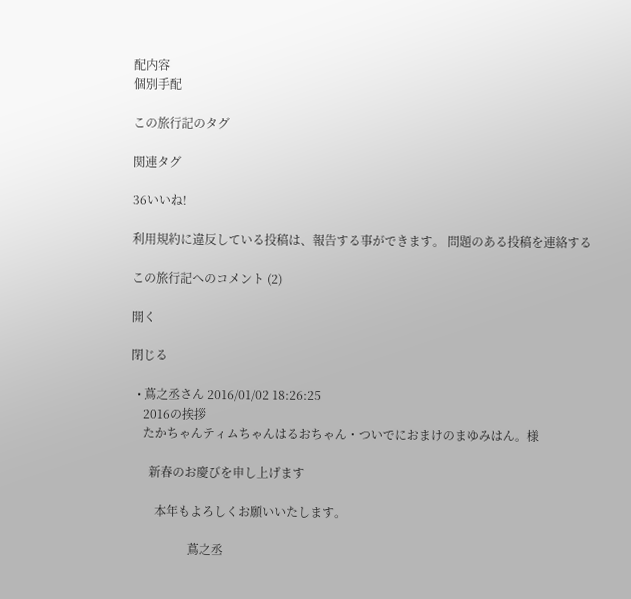配内容
個別手配

この旅行記のタグ

関連タグ

36いいね!

利用規約に違反している投稿は、報告する事ができます。 問題のある投稿を連絡する

この旅行記へのコメント (2)

開く

閉じる

  • 蔦之丞さん 2016/01/02 18:26:25
    2016の挨拶
    たかちゃんティムちゃんはるおちゃん・ついでにおまけのまゆみはん。様

      新春のお慶びを申し上げます

        本年もよろしくお願いいたします。

                   蔦之丞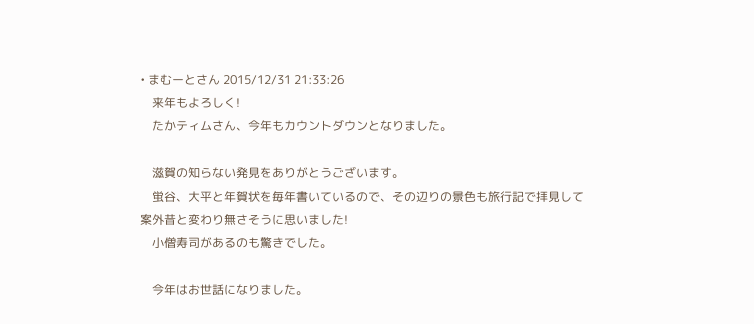• まむーとさん 2015/12/31 21:33:26
    来年もよろしく!
    たかティムさん、今年もカウントダウンとなりました。

    滋賀の知らない発見をありがとうございます。
    蛍谷、大平と年賀状を毎年書いているので、その辺りの景色も旅行記で拝見して案外昔と変わり無さそうに思いました!
    小僧寿司があるのも驚きでした。

    今年はお世話になりました。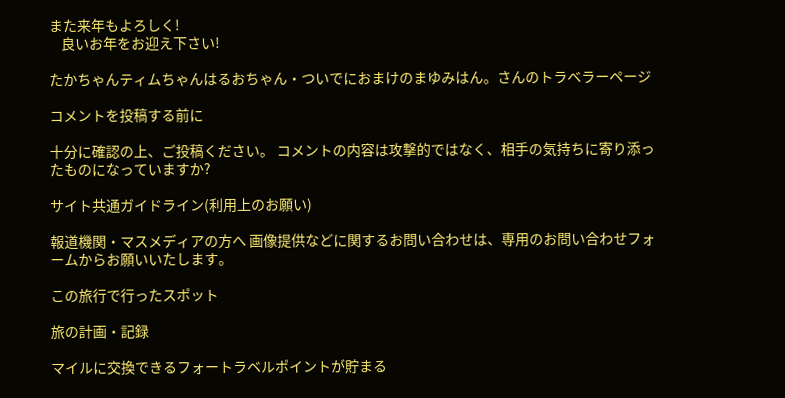また来年もよろしく!
    良いお年をお迎え下さい!

たかちゃんティムちゃんはるおちゃん・ついでにおまけのまゆみはん。さんのトラベラーページ

コメントを投稿する前に

十分に確認の上、ご投稿ください。 コメントの内容は攻撃的ではなく、相手の気持ちに寄り添ったものになっていますか?

サイト共通ガイドライン(利用上のお願い)

報道機関・マスメディアの方へ 画像提供などに関するお問い合わせは、専用のお問い合わせフォームからお願いいたします。

この旅行で行ったスポット

旅の計画・記録

マイルに交換できるフォートラベルポイントが貯まる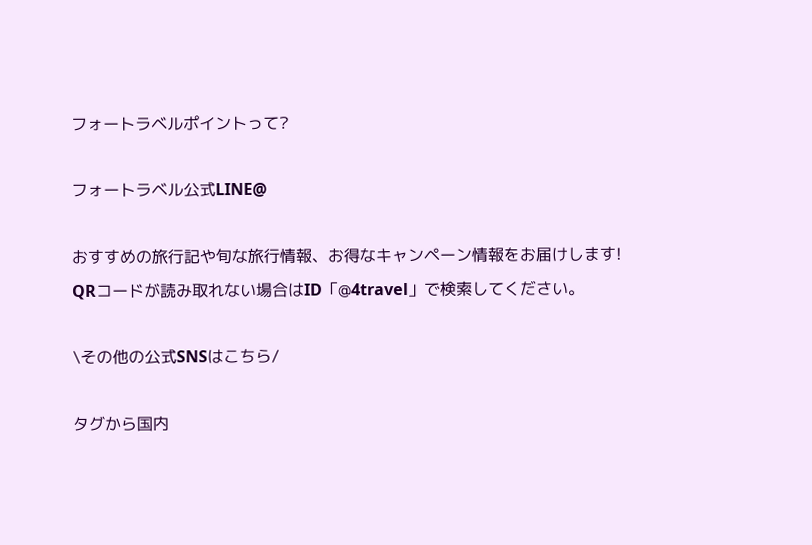フォートラベルポイントって?

フォートラベル公式LINE@

おすすめの旅行記や旬な旅行情報、お得なキャンペーン情報をお届けします!
QRコードが読み取れない場合はID「@4travel」で検索してください。

\その他の公式SNSはこちら/

タグから国内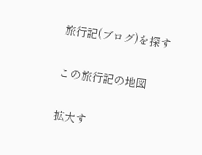旅行記(ブログ)を探す

この旅行記の地図

拡大す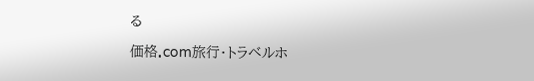る

価格.com旅行・トラベルホ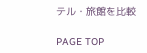テル・旅館を比較

PAGE TOP